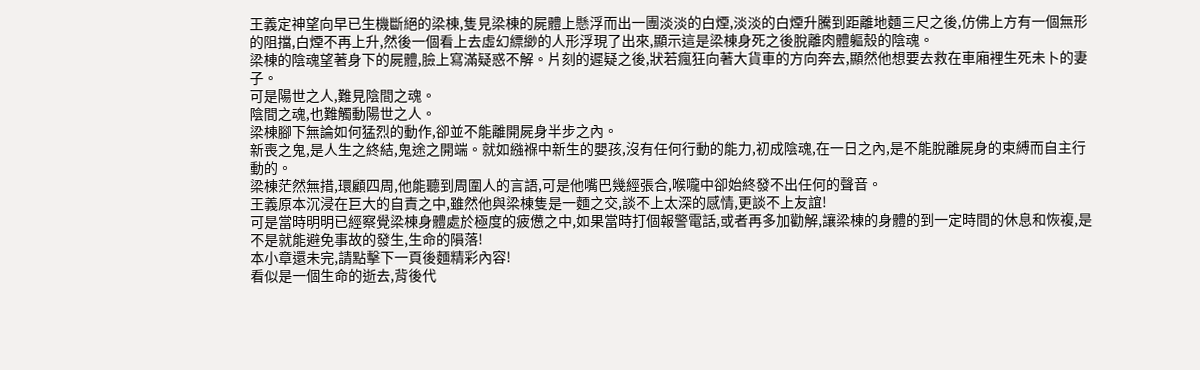王義定神望向早已生機斷絕的梁棟,隻見梁棟的屍體上懸浮而出一團淡淡的白煙,淡淡的白煙升騰到距離地麵三尺之後,仿佛上方有一個無形的阻擋,白煙不再上升,然後一個看上去虛幻縹緲的人形浮現了出來,顯示這是梁棟身死之後脫離肉體軀殼的陰魂。
梁棟的陰魂望著身下的屍體,臉上寫滿疑惑不解。片刻的遲疑之後,狀若瘋狂向著大貨車的方向奔去,顯然他想要去救在車廂裡生死未卜的妻子。
可是陽世之人,難見陰間之魂。
陰間之魂,也難觸動陽世之人。
梁棟腳下無論如何猛烈的動作,卻並不能離開屍身半步之內。
新喪之鬼,是人生之終結,鬼途之開端。就如繈褓中新生的嬰孩,沒有任何行動的能力,初成陰魂,在一日之內,是不能脫離屍身的束縛而自主行動的。
梁棟茫然無措,環顧四周,他能聽到周圍人的言語,可是他嘴巴幾經張合,喉嚨中卻始終發不出任何的聲音。
王義原本沉浸在巨大的自責之中,雖然他與梁棟隻是一麵之交,談不上太深的感情,更談不上友誼!
可是當時明明已經察覺梁棟身體處於極度的疲憊之中,如果當時打個報警電話,或者再多加勸解,讓梁棟的身體的到一定時間的休息和恢複,是不是就能避免事故的發生,生命的隕落!
本小章還未完,請點擊下一頁後麵精彩內容!
看似是一個生命的逝去,背後代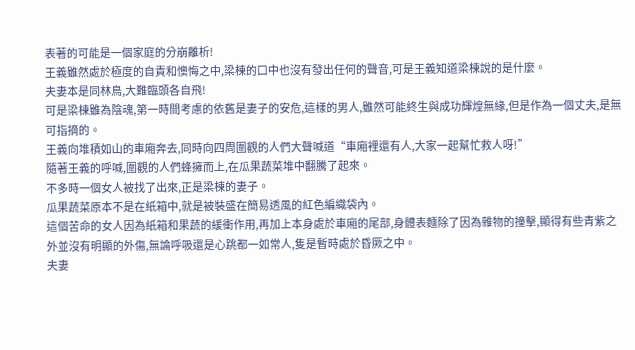表著的可能是一個家庭的分崩離析!
王義雖然處於極度的自責和懊悔之中,梁棟的口中也沒有發出任何的聲音,可是王義知道梁棟說的是什麼。
夫妻本是同林鳥,大難臨頭各自飛!
可是梁棟雖為陰魂,第一時間考慮的依舊是妻子的安危,這樣的男人,雖然可能終生與成功輝煌無緣,但是作為一個丈夫,是無可指摘的。
王義向堆積如山的車廂奔去,同時向四周圍觀的人們大聲喊道“車廂裡還有人,大家一起幫忙救人呀!”
隨著王義的呼喊,圍觀的人們蜂擁而上,在瓜果蔬菜堆中翻騰了起來。
不多時一個女人被找了出來,正是梁棟的妻子。
瓜果蔬菜原本不是在紙箱中,就是被裝盛在簡易透風的紅色編織袋內。
這個苦命的女人因為紙箱和果蔬的緩衝作用,再加上本身處於車廂的尾部,身體表麵除了因為雜物的撞擊,顯得有些青紫之外並沒有明顯的外傷,無論呼吸還是心跳都一如常人,隻是暫時處於昏厥之中。
夫妻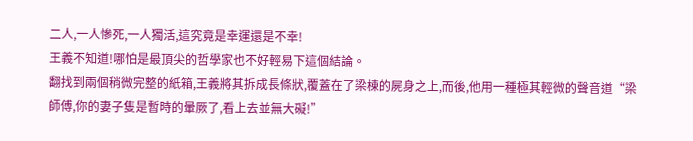二人,一人慘死,一人獨活,這究竟是幸運還是不幸!
王義不知道!哪怕是最頂尖的哲學家也不好輕易下這個結論。
翻找到兩個稍微完整的紙箱,王義將其拆成長條狀,覆蓋在了梁棟的屍身之上,而後,他用一種極其輕微的聲音道“梁師傅,你的妻子隻是暫時的暈厥了,看上去並無大礙!”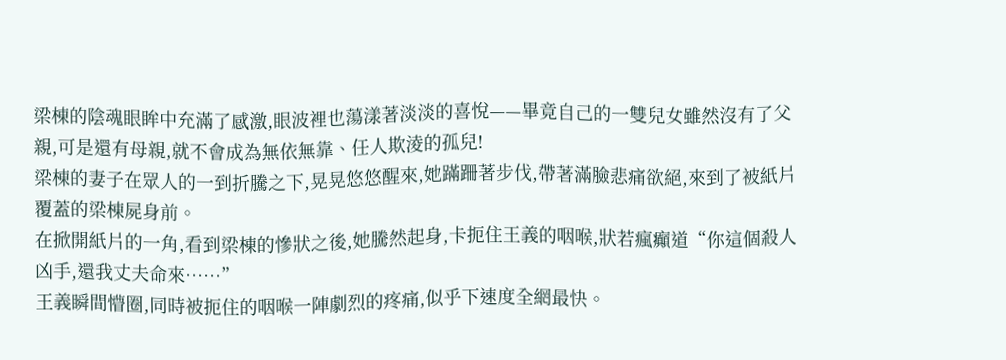梁棟的陰魂眼眸中充滿了感激,眼波裡也蕩漾著淡淡的喜悅——畢竟自己的一雙兒女雖然沒有了父親,可是還有母親,就不會成為無依無靠、任人欺淩的孤兒!
梁棟的妻子在眾人的一到折騰之下,晃晃悠悠醒來,她蹣跚著步伐,帶著滿臉悲痛欲絕,來到了被紙片覆蓋的梁棟屍身前。
在掀開紙片的一角,看到梁棟的慘狀之後,她騰然起身,卡扼住王義的咽喉,狀若瘋癲道“你這個殺人凶手,還我丈夫命來……”
王義瞬間懵圈,同時被扼住的咽喉一陣劇烈的疼痛,似乎下速度全網最快。